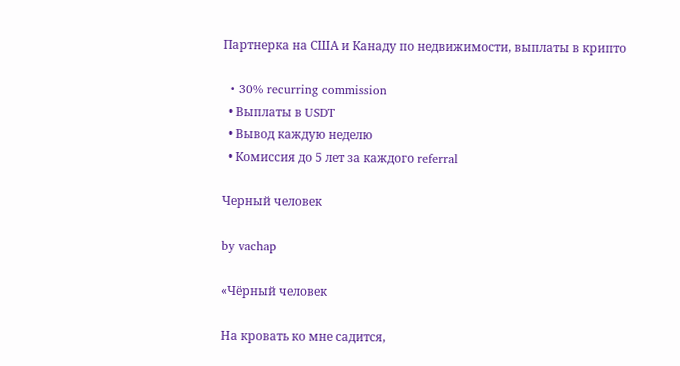Партнерка на США и Канаду по недвижимости, выплаты в крипто

  • 30% recurring commission
  • Выплаты в USDT
  • Вывод каждую неделю
  • Комиссия до 5 лет за каждого referral

Черный человек

by vachap

«Чёрный человек

На кровать ко мне садится,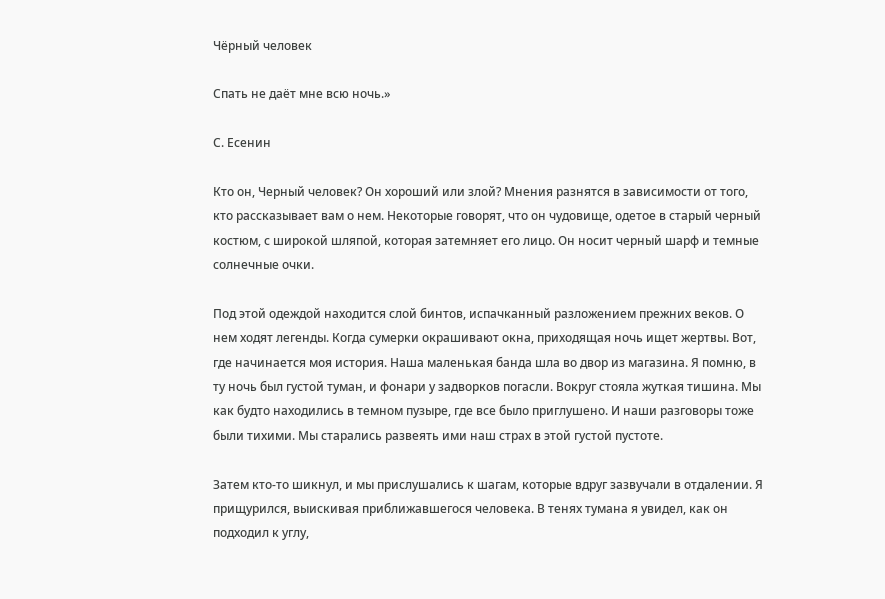Чёрный человек

Спать не даёт мне всю ночь.»

С. Есенин

Кто он, Черный человек? Он хороший или злой? Мнения разнятся в зависимости от того, кто рассказывает вам о нем. Некоторые говорят, что он чудовище, одетое в старый черный костюм, с широкой шляпой, которая затемняет его лицо. Он носит черный шарф и темные солнечные очки.

Под этой одеждой находится слой бинтов, испачканный разложением прежних веков. О нем ходят легенды. Когда сумерки окрашивают окна, приходящая ночь ищет жертвы. Вот, где начинается моя история. Наша маленькая банда шла во двор из магазина. Я помню, в ту ночь был густой туман, и фонари у задворков погасли. Вокруг стояла жуткая тишина. Мы как будто находились в темном пузыре, где все было приглушено. И наши разговоры тоже были тихими. Мы старались развеять ими наш страх в этой густой пустоте.

Затем кто-то шикнул, и мы прислушались к шагам, которые вдруг зазвучали в отдалении. Я прищурился, выискивая приближавшегося человека. В тенях тумана я увидел, как он подходил к углу,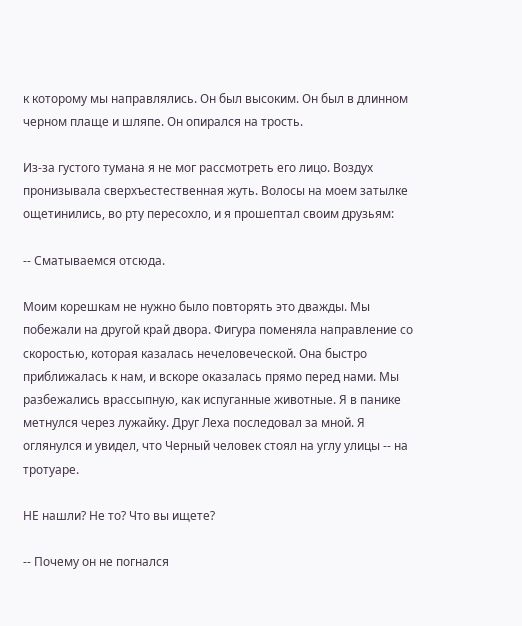к которому мы направлялись. Он был высоким. Он был в длинном черном плаще и шляпе. Он опирался на трость.

Из-за густого тумана я не мог рассмотреть его лицо. Воздух пронизывала сверхъестественная жуть. Волосы на моем затылке ощетинились, во рту пересохло, и я прошептал своим друзьям:

-- Сматываемся отсюда.

Моим корешкам не нужно было повторять это дважды. Мы побежали на другой край двора. Фигура поменяла направление со скоростью, которая казалась нечеловеческой. Она быстро приближалась к нам, и вскоре оказалась прямо перед нами. Мы разбежались врассыпную, как испуганные животные. Я в панике метнулся через лужайку. Друг Леха последовал за мной. Я оглянулся и увидел, что Черный человек стоял на углу улицы -- на тротуаре.

НЕ нашли? Не то? Что вы ищете?

-- Почему он не погнался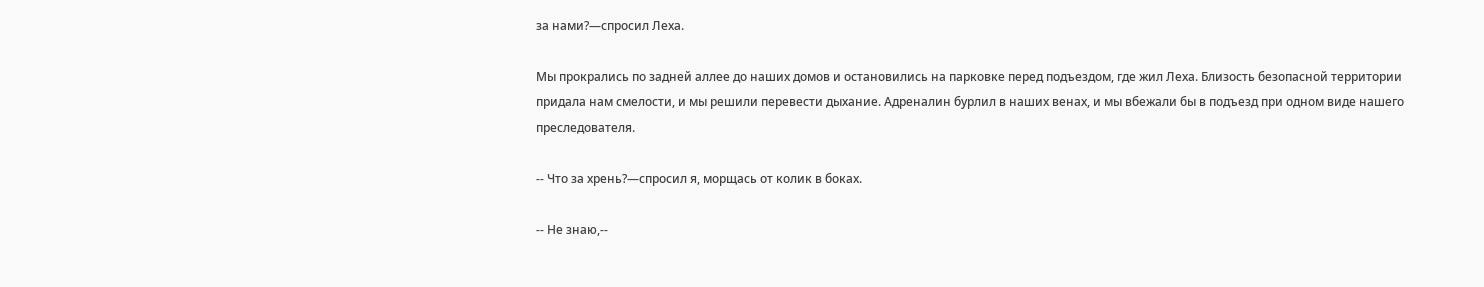за нами?—спросил Леха.

Мы прокрались по задней аллее до наших домов и остановились на парковке перед подъездом, где жил Леха. Близость безопасной территории придала нам смелости, и мы решили перевести дыхание. Адреналин бурлил в наших венах, и мы вбежали бы в подъезд при одном виде нашего преследователя.

-- Что за хрень?—спросил я, морщась от колик в боках.

-- Не знаю,--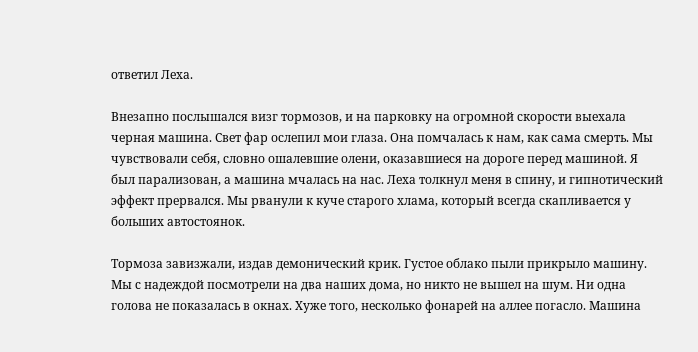ответил Леха.

Внезапно послышался визг тормозов, и на парковку на огромной скорости выехала черная машина. Свет фар ослепил мои глаза. Она помчалась к нам, как сама смерть. Мы чувствовали себя, словно ошалевшие олени, оказавшиеся на дороге перед машиной. Я был парализован, а машина мчалась на нас. Леха толкнул меня в спину, и гипнотический эффект прервался. Мы рванули к куче старого хлама, который всегда скапливается у больших автостоянок.

Тормоза завизжали, издав демонический крик. Густое облако пыли прикрыло машину. Мы с надеждой посмотрели на два наших дома, но никто не вышел на шум. Ни одна голова не показалась в окнах. Хуже того, несколько фонарей на аллее погасло. Машина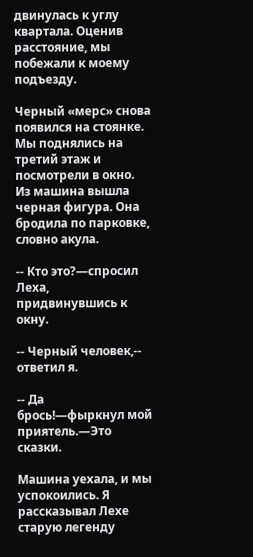двинулась к углу квартала. Оценив расстояние, мы побежали к моему подъезду.

Черный «мерс» снова появился на стоянке. Мы поднялись на третий этаж и посмотрели в окно. Из машина вышла черная фигура. Она бродила по парковке, словно акула.

-- Кто это?—спросил Леха, придвинувшись к окну.

-- Черный человек,-- ответил я.

-- Да брось!—фыркнул мой приятель.—Это сказки.

Машина уехала, и мы успокоились. Я рассказывал Лехе старую легенду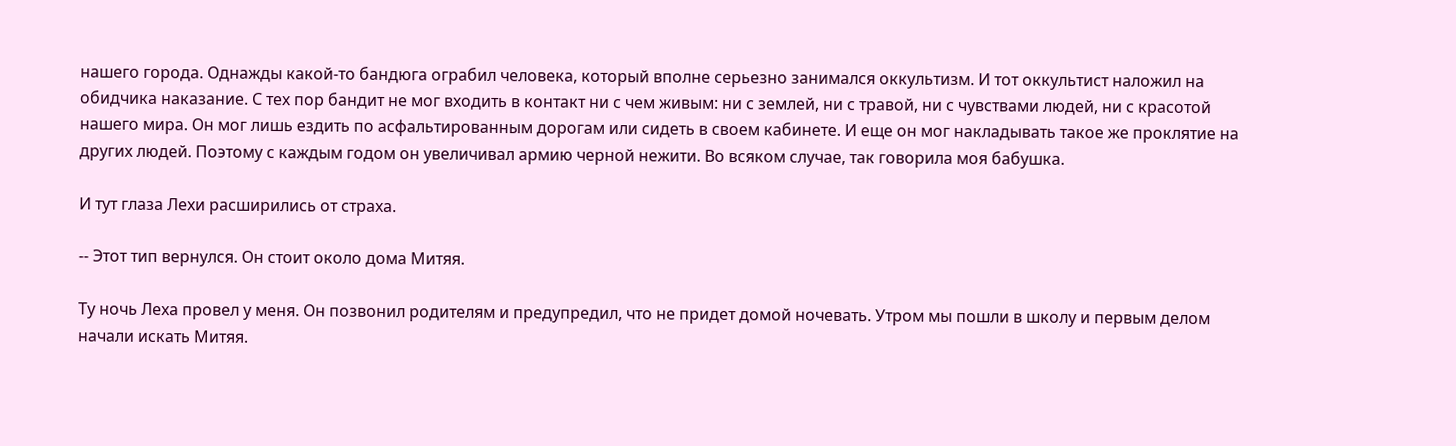нашего города. Однажды какой-то бандюга ограбил человека, который вполне серьезно занимался оккультизм. И тот оккультист наложил на обидчика наказание. С тех пор бандит не мог входить в контакт ни с чем живым: ни с землей, ни с травой, ни с чувствами людей, ни с красотой нашего мира. Он мог лишь ездить по асфальтированным дорогам или сидеть в своем кабинете. И еще он мог накладывать такое же проклятие на других людей. Поэтому с каждым годом он увеличивал армию черной нежити. Во всяком случае, так говорила моя бабушка.

И тут глаза Лехи расширились от страха.

-- Этот тип вернулся. Он стоит около дома Митяя.

Ту ночь Леха провел у меня. Он позвонил родителям и предупредил, что не придет домой ночевать. Утром мы пошли в школу и первым делом начали искать Митяя.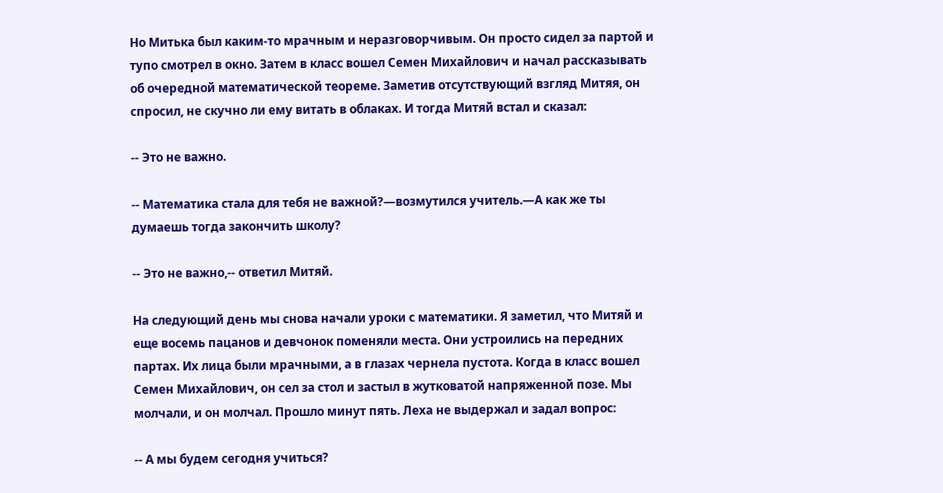Но Митька был каким-то мрачным и неразговорчивым. Он просто сидел за партой и тупо смотрел в окно. Затем в класс вошел Семен Михайлович и начал рассказывать об очередной математической теореме. Заметив отсутствующий взгляд Митяя, он спросил, не скучно ли ему витать в облаках. И тогда Митяй встал и сказал:

-- Это не важно.

-- Математика стала для тебя не важной?—возмутился учитель.—А как же ты думаешь тогда закончить школу?

-- Это не важно,-- ответил Митяй.

На следующий день мы снова начали уроки с математики. Я заметил, что Митяй и еще восемь пацанов и девчонок поменяли места. Они устроились на передних партах. Их лица были мрачными, а в глазах чернела пустота. Когда в класс вошел Семен Михайлович, он сел за стол и застыл в жутковатой напряженной позе. Мы молчали, и он молчал. Прошло минут пять. Леха не выдержал и задал вопрос:

-- А мы будем сегодня учиться?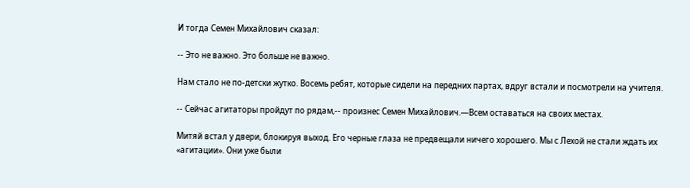И тогда Семен Михайлович сказал:

-- Это не важно. Это больше не важно.

Нам стало не по-детски жутко. Восемь ребят, которые сидели на передних партах, вдруг встали и посмотрели на учителя.

-- Сейчас агитаторы пройдут по рядам,-- произнес Семен Михайлович.—Всем оставаться на своих местах.

Митяй встал у двери, блокируя выход. Его черные глаза не предвещали ничего хорошего. Мы с Лехой не стали ждать их «агитации». Они уже были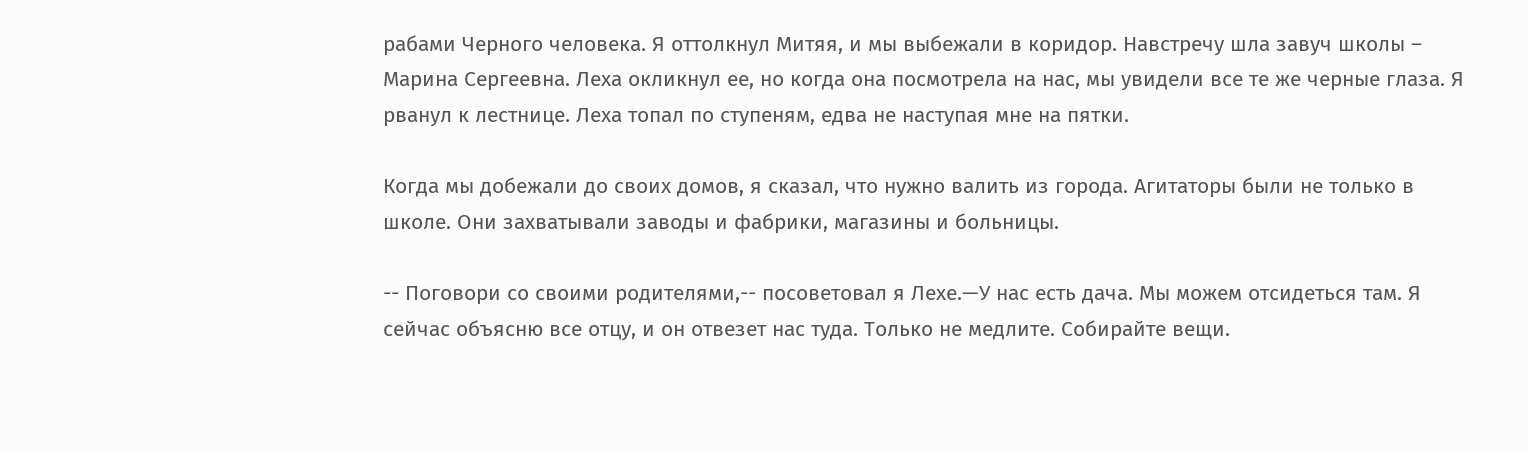рабами Черного человека. Я оттолкнул Митяя, и мы выбежали в коридор. Навстречу шла завуч школы – Марина Сергеевна. Леха окликнул ее, но когда она посмотрела на нас, мы увидели все те же черные глаза. Я рванул к лестнице. Леха топал по ступеням, едва не наступая мне на пятки.

Когда мы добежали до своих домов, я сказал, что нужно валить из города. Агитаторы были не только в школе. Они захватывали заводы и фабрики, магазины и больницы.

-- Поговори со своими родителями,-- посоветовал я Лехе.—У нас есть дача. Мы можем отсидеться там. Я сейчас объясню все отцу, и он отвезет нас туда. Только не медлите. Собирайте вещи.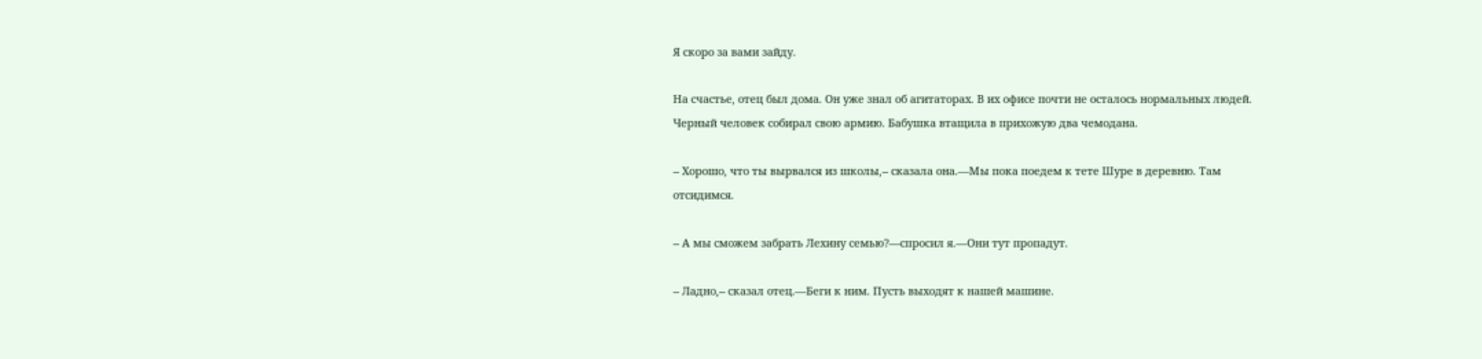Я скоро за вами зайду.

На счастье, отец был дома. Он уже знал об агитаторах. В их офисе почти не осталось нормальных людей. Черный человек собирал свою армию. Бабушка втащила в прихожую два чемодана.

-- Хорошо, что ты вырвался из школы,-- сказала она.—Мы пока поедем к тете Шуре в деревню. Там отсидимся.

-- А мы сможем забрать Лехину семью?—спросил я.—Они тут пропадут.

-- Ладно,-- сказал отец.—Беги к ним. Пусть выходят к нашей машине.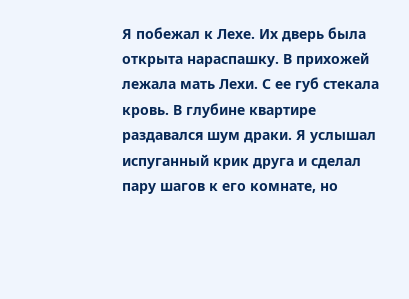Я побежал к Лехе. Их дверь была открыта нараспашку. В прихожей лежала мать Лехи. С ее губ стекала кровь. В глубине квартире раздавался шум драки. Я услышал испуганный крик друга и сделал пару шагов к его комнате, но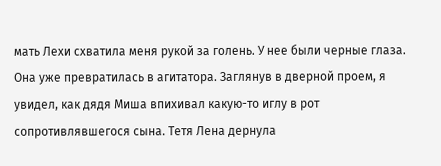мать Лехи схватила меня рукой за голень. У нее были черные глаза. Она уже превратилась в агитатора. Заглянув в дверной проем, я увидел, как дядя Миша впихивал какую-то иглу в рот сопротивлявшегося сына. Тетя Лена дернула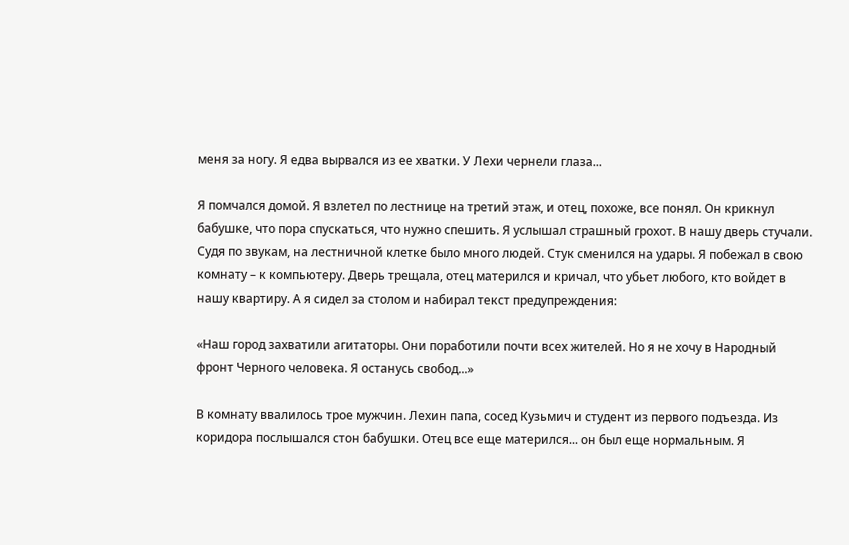меня за ногу. Я едва вырвался из ее хватки. У Лехи чернели глаза...

Я помчался домой. Я взлетел по лестнице на третий этаж, и отец, похоже, все понял. Он крикнул бабушке, что пора спускаться, что нужно спешить. Я услышал страшный грохот. В нашу дверь стучали. Судя по звукам, на лестничной клетке было много людей. Стук сменился на удары. Я побежал в свою комнату – к компьютеру. Дверь трещала, отец матерился и кричал, что убьет любого, кто войдет в нашу квартиру. А я сидел за столом и набирал текст предупреждения:

«Наш город захватили агитаторы. Они поработили почти всех жителей. Но я не хочу в Народный фронт Черного человека. Я останусь свобод...»

В комнату ввалилось трое мужчин. Лехин папа, сосед Кузьмич и студент из первого подъезда. Из коридора послышался стон бабушки. Отец все еще матерился... он был еще нормальным. Я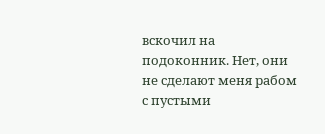вскочил на подоконник. Нет, они не сделают меня рабом с пустыми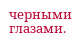черными глазами.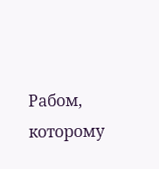Рабом, которому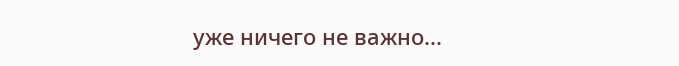уже ничего не важно...